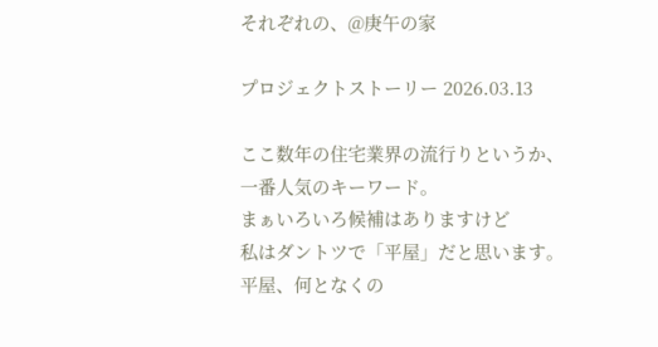それぞれの、@庚午の家

プロジェクトストーリー 2026.03.13

ここ数年の住宅業界の流行りというか、
一番人気のキーワード。
まぁいろいろ候補はありますけど
私はダントツで「平屋」だと思います。
平屋、何となくの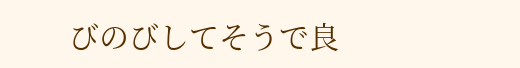びのびしてそうで良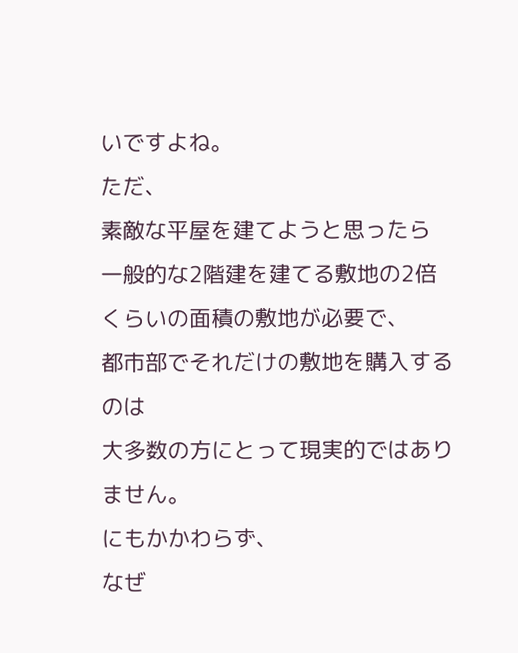いですよね。
ただ、
素敵な平屋を建てようと思ったら
一般的な2階建を建てる敷地の2倍くらいの面積の敷地が必要で、
都市部でそれだけの敷地を購入するのは
大多数の方にとって現実的ではありません。
にもかかわらず、
なぜ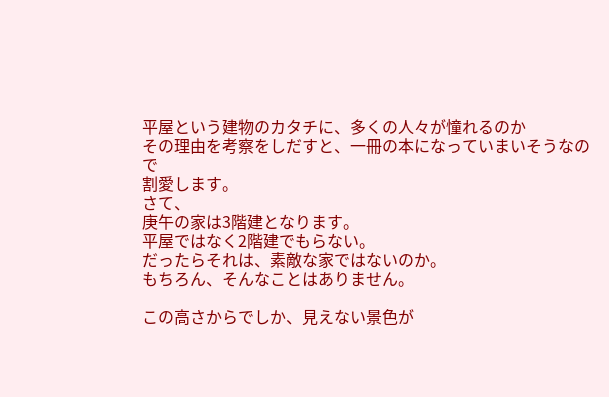平屋という建物のカタチに、多くの人々が憧れるのか
その理由を考察をしだすと、一冊の本になっていまいそうなので
割愛します。
さて、
庚午の家は3階建となります。
平屋ではなく2階建でもらない。
だったらそれは、素敵な家ではないのか。
もちろん、そんなことはありません。

この高さからでしか、見えない景色が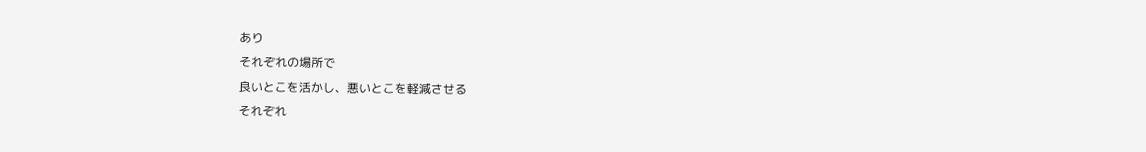あり
それぞれの場所で
良いとこを活かし、悪いとこを軽減させる
それぞれ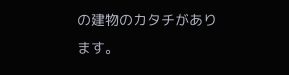の建物のカタチがあります。